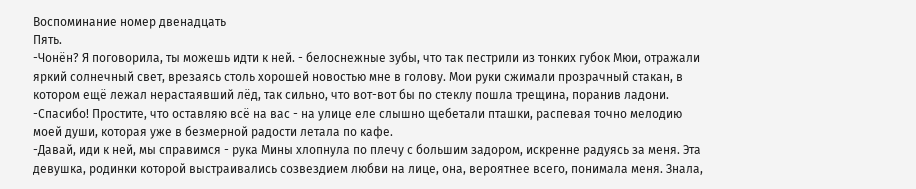Воспоминание номер двенадцать
Пять.
-Чонён? Я поговорила, ты можешь идти к ней. - белоснежные зубы, что так пестрили из тонких губок Мюи, отражали яркий солнечный свет, врезаясь столь хорошей новостью мне в голову. Мои руки сжимали прозрачный стакан, в котором ещё лежал нерастаявший лёд, так сильно, что вот-вот бы по стеклу пошла трещина, поранив ладони.
-Спасибо! Простите, что оставляю всё на вас - на улице еле слышно щебетали пташки, распевая точно мелодию моей души, которая уже в безмерной радости летала по кафе.
-Давай, иди к ней, мы справимся - рука Мины хлопнула по плечу с большим задором, искренне радуясь за меня. Эта девушка, родинки которой выстраивались созвездием любви на лице, она, вероятнее всего, понимала меня. Знала,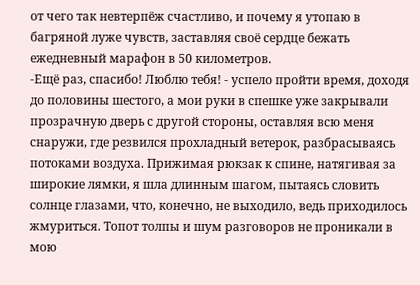от чего так невтерпёж счастливо, и почему я утопаю в багряной луже чувств, заставляя своё сердце бежать ежедневный марафон в 50 километров.
-Ещё раз, спасибо! Люблю тебя! - успело пройти время, доходя до половины шестого, а мои руки в спешке уже закрывали прозрачную дверь с другой стороны, оставляя всю меня снаружи, где резвился прохладный ветерок, разбрасываясь потоками воздуха. Прижимая рюкзак к спине, натягивая за широкие лямки, я шла длинным шагом, пытаясь словить солнце глазами, что, конечно, не выходило, ведь приходилось жмуриться. Топот толпы и шум разговоров не проникали в мою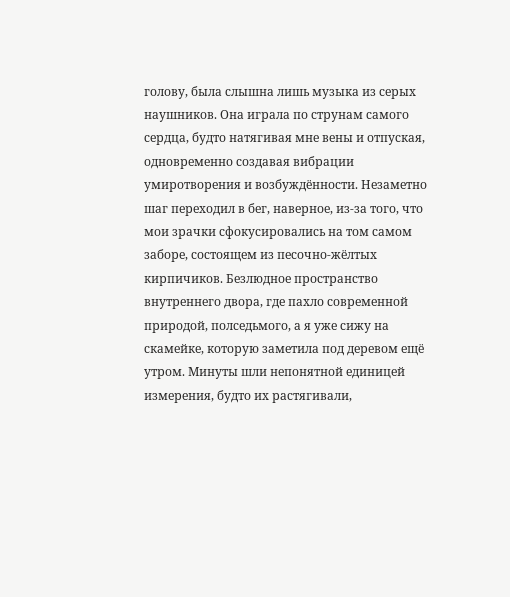голову, была слышна лишь музыка из серых наушников. Она играла по струнам самого сердца, будто натягивая мне вены и отпуская, одновременно создавая вибрации умиротворения и возбуждённости. Незаметно шаг переходил в бег, наверное, из-за того, что мои зрачки сфокусировались на том самом заборе, состоящем из песочно-жёлтых кирпичиков. Безлюдное пространство внутреннего двора, где пахло современной природой, полседьмого, а я уже сижу на скамейке, которую заметила под деревом ещё утром. Минуты шли непонятной единицей измерения, будто их растягивали,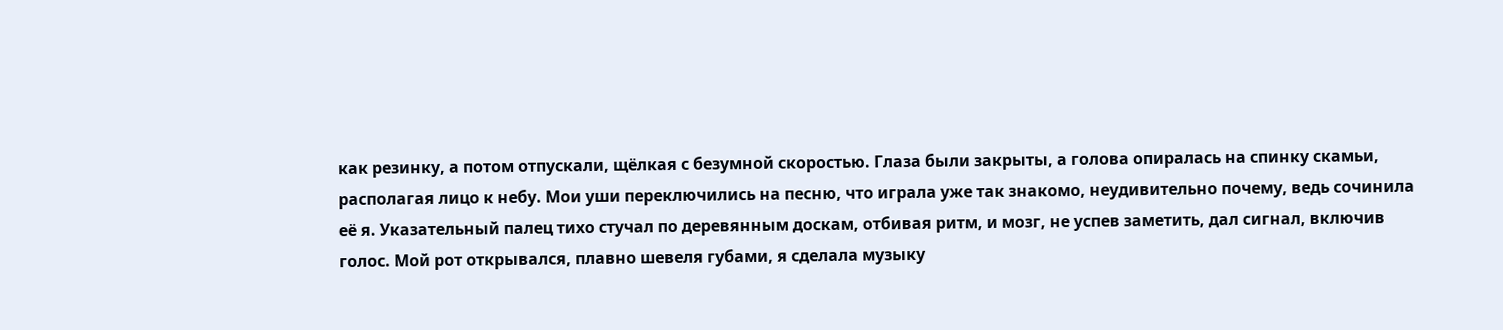как резинку, а потом отпускали, щёлкая с безумной скоростью. Глаза были закрыты, а голова опиралась на спинку скамьи, располагая лицо к небу. Мои уши переключились на песню, что играла уже так знакомо, неудивительно почему, ведь сочинила её я. Указательный палец тихо стучал по деревянным доскам, отбивая ритм, и мозг, не успев заметить, дал сигнал, включив голос. Мой рот открывался, плавно шевеля губами, я сделала музыку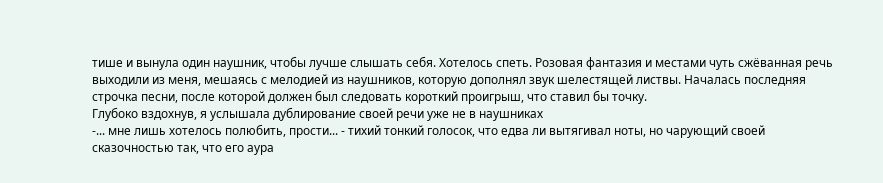тише и вынула один наушник, чтобы лучше слышать себя. Хотелось спеть. Розовая фантазия и местами чуть сжёванная речь выходили из меня, мешаясь с мелодией из наушников, которую дополнял звук шелестящей листвы. Началась последняя строчка песни, после которой должен был следовать короткий проигрыш, что ставил бы точку.
Глубоко вздохнув, я услышала дублирование своей речи уже не в наушниках
-... мне лишь хотелось полюбить, прости... - тихий тонкий голосок, что едва ли вытягивал ноты, но чарующий своей сказочностью так, что его аура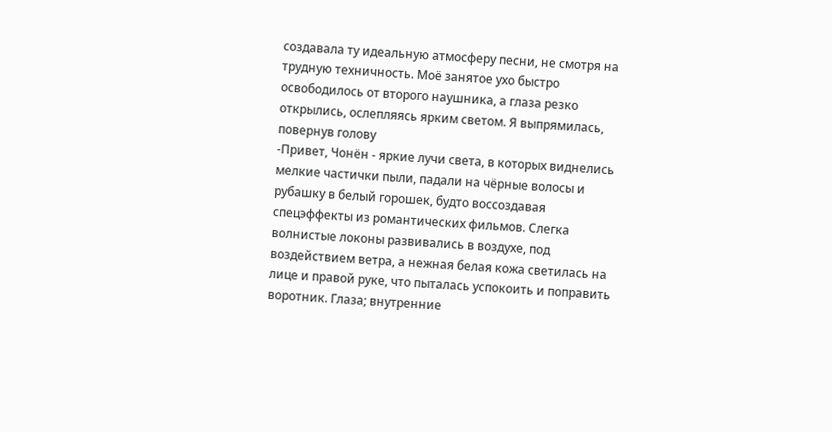создавала ту идеальную атмосферу песни, не смотря на трудную техничность. Моё занятое ухо быстро освободилось от второго наушника, а глаза резко открылись, ослепляясь ярким светом. Я выпрямилась, повернув голову
-Привет, Чонён - яркие лучи света, в которых виднелись мелкие частички пыли, падали на чёрные волосы и рубашку в белый горошек, будто воссоздавая спецэффекты из романтических фильмов. Слегка волнистые локоны развивались в воздухе, под воздействием ветра, а нежная белая кожа светилась на лице и правой руке, что пыталась успокоить и поправить воротник. Глаза; внутренние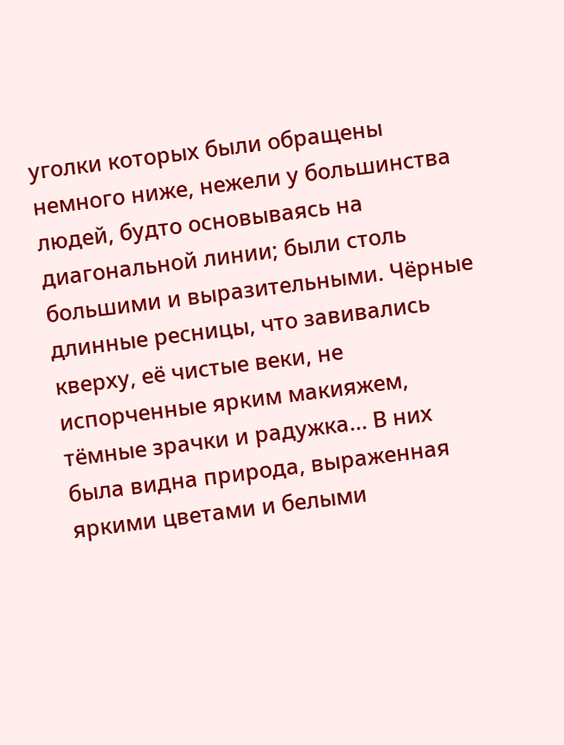уголки которых были обращены немного ниже, нежели у большинства людей, будто основываясь на диагональной линии; были столь большими и выразительными. Чёрные длинные ресницы, что завивались кверху, её чистые веки, не испорченные ярким макияжем, тёмные зрачки и радужка... В них была видна природа, выраженная яркими цветами и белыми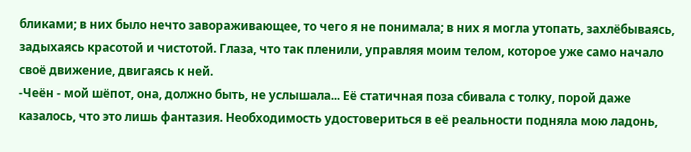бликами; в них было нечто завораживающее, то чего я не понимала; в них я могла утопать, захлёбываясь, задыхаясь красотой и чистотой. Глаза, что так пленили, управляя моим телом, которое уже само начало своё движение, двигаясь к ней.
-Чеён - мой шёпот, она, должно быть, не услышала... Её статичная поза сбивала с толку, порой даже казалось, что это лишь фантазия. Необходимость удостовериться в её реальности подняла мою ладонь,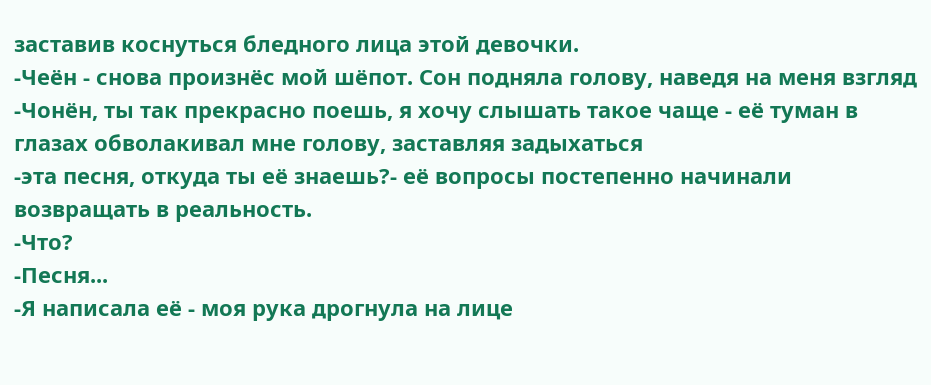заставив коснуться бледного лица этой девочки.
-Чеён - снова произнёс мой шёпот. Сон подняла голову, наведя на меня взгляд
-Чонён, ты так прекрасно поешь, я хочу слышать такое чаще - её туман в глазах обволакивал мне голову, заставляя задыхаться
-эта песня, откуда ты её знаешь?- её вопросы постепенно начинали возвращать в реальность.
-Что?
-Песня...
-Я написала её - моя рука дрогнула на лице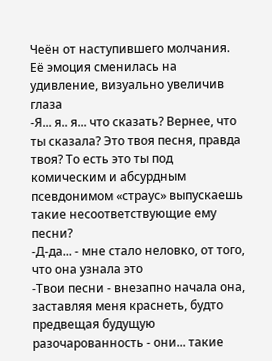Чеён от наступившего молчания. Её эмоция сменилась на удивление, визуально увеличив глаза
-Я... я.. я... что сказать? Вернее, что ты сказала? Это твоя песня, правда твоя? То есть это ты под комическим и абсурдным псевдонимом «страус» выпускаешь такие несоответствующие ему песни?
-Д-да... - мне стало неловко, от того, что она узнала это
-Твои песни - внезапно начала она, заставляя меня краснеть, будто предвещая будущую разочарованность - они... такие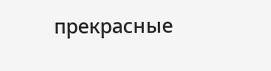прекрасные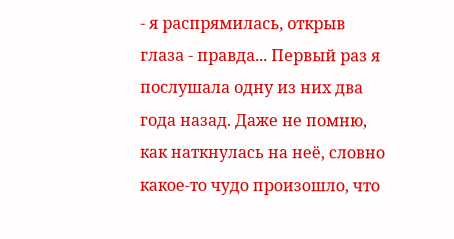- я распрямилась, открыв глаза - правда... Первый раз я послушала одну из них два года назад. Даже не помню, как наткнулась на неё, словно какое-то чудо произошло, что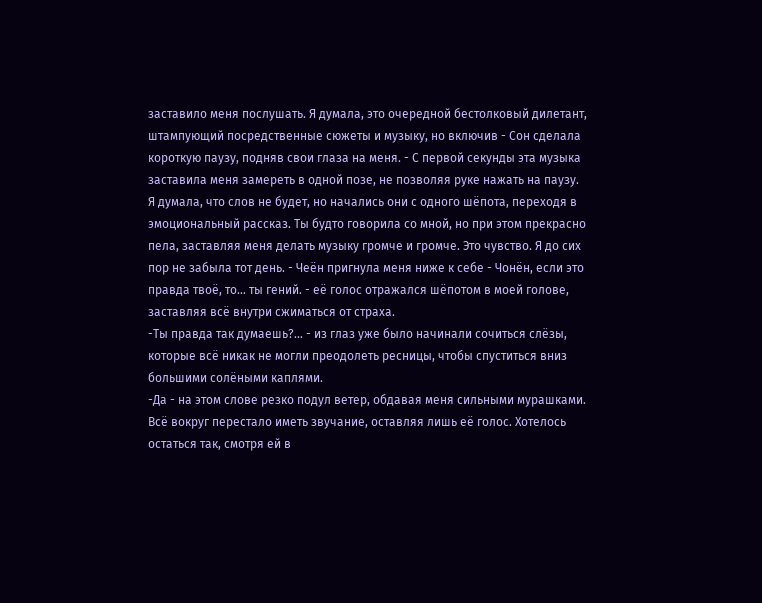заставило меня послушать. Я думала, это очередной бестолковый дилетант, штампующий посредственные сюжеты и музыку, но включив - Сон сделала короткую паузу, подняв свои глаза на меня. - С первой секунды эта музыка заставила меня замереть в одной позе, не позволяя руке нажать на паузу. Я думала, что слов не будет, но начались они с одного шёпота, переходя в эмоциональный рассказ. Ты будто говорила со мной, но при этом прекрасно пела, заставляя меня делать музыку громче и громче. Это чувство. Я до сих пор не забыла тот день. - Чеён пригнула меня ниже к себе - Чонён, если это правда твоё, то... ты гений. - её голос отражался шёпотом в моей голове, заставляя всё внутри сжиматься от страха.
-Ты правда так думаешь?... - из глаз уже было начинали сочиться слёзы, которые всё никак не могли преодолеть ресницы, чтобы спуститься вниз большими солёными каплями.
-Да - на этом слове резко подул ветер, обдавая меня сильными мурашками. Всё вокруг перестало иметь звучание, оставляя лишь её голос. Хотелось остаться так, смотря ей в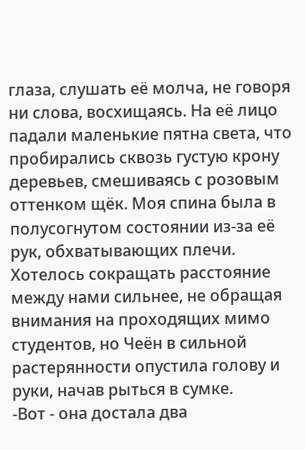глаза, слушать её молча, не говоря ни слова, восхищаясь. На её лицо падали маленькие пятна света, что пробирались сквозь густую крону деревьев, смешиваясь с розовым оттенком щёк. Моя спина была в полусогнутом состоянии из-за её рук, обхватывающих плечи. Хотелось сокращать расстояние между нами сильнее, не обращая внимания на проходящих мимо студентов, но Чеён в сильной растерянности опустила голову и руки, начав рыться в сумке.
-Вот - она достала два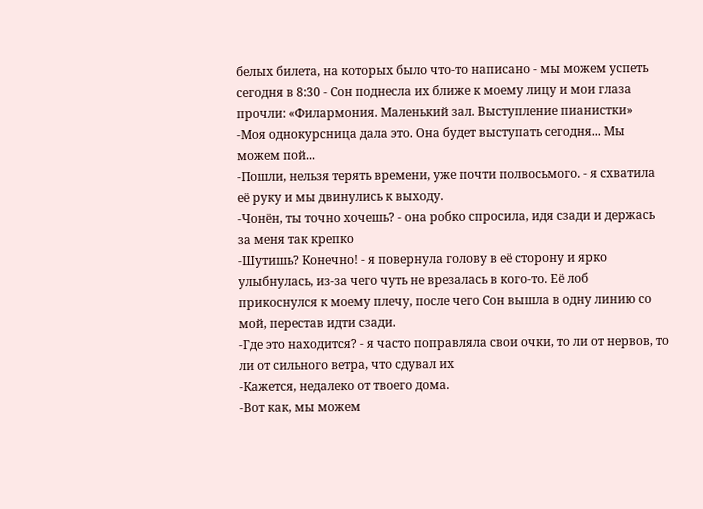белых билета, на которых было что-то написано - мы можем успеть сегодня в 8:30 - Сон поднесла их ближе к моему лицу и мои глаза прочли: «Филармония. Маленький зал. Выступление пианистки»
-Моя однокурсница дала это. Она будет выступать сегодня... Мы можем пой...
-Пошли, нельзя терять времени, уже почти полвосьмого. - я схватила её руку и мы двинулись к выходу.
-Чонён, ты точно хочешь? - она робко спросила, идя сзади и держась за меня так крепко
-Шутишь? Конечно! - я повернула голову в её сторону и ярко улыбнулась, из-за чего чуть не врезалась в кого-то. Её лоб прикоснулся к моему плечу, после чего Сон вышла в одну линию со мой, перестав идти сзади.
-Где это находится? - я часто поправляла свои очки, то ли от нервов, то ли от сильного ветра, что сдувал их
-Кажется, недалеко от твоего дома.
-Вот как, мы можем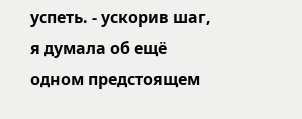успеть. - ускорив шаг, я думала об ещё одном предстоящем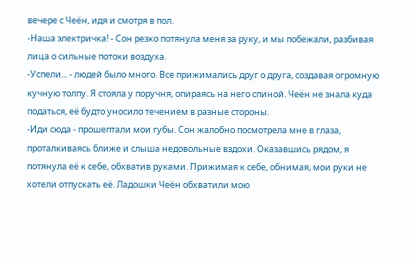вечере с Чеён, идя и смотря в пол.
-Наша электричка! - Сон резко потянула меня за руку, и мы побежали, разбивая лица о сильные потоки воздуха.
-Успели... - людей было много. Все прижимались друг о друга, создавая огромную кучную толпу. Я стояла у поручня, опираясь на него спиной. Чеён не знала куда податься, её будто уносило течением в разные стороны.
-Иди сюда - прошептали мои губы. Сон жалобно посмотрела мне в глаза, проталкиваясь ближе и слыша недовольные вздохи. Оказавшись рядом, я потянула её к себе, обхватив руками. Прижимая к себе, обнимая, мои руки не хотели отпускать её. Ладошки Чеён обхватили мою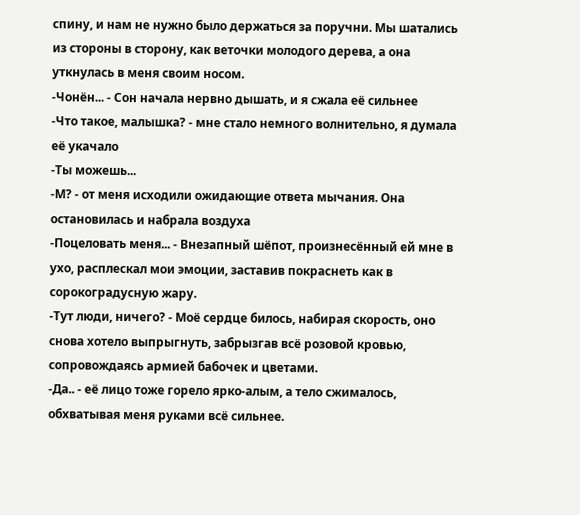спину, и нам не нужно было держаться за поручни. Мы шатались из стороны в сторону, как веточки молодого дерева, а она уткнулась в меня своим носом.
-Чонён... - Сон начала нервно дышать, и я сжала её сильнее
-Что такое, малышка? - мне стало немного волнительно, я думала её укачало
-Ты можешь...
-М? - от меня исходили ожидающие ответа мычания. Она остановилась и набрала воздуха
-Поцеловать меня... - Внезапный шёпот, произнесённый ей мне в ухо, расплескал мои эмоции, заставив покраснеть как в сорокоградусную жару.
-Тут люди, ничего? - Моё сердце билось, набирая скорость, оно снова хотело выпрыгнуть, забрызгав всё розовой кровью, сопровождаясь армией бабочек и цветами.
-Да.. - её лицо тоже горело ярко-алым, а тело сжималось, обхватывая меня руками всё сильнее.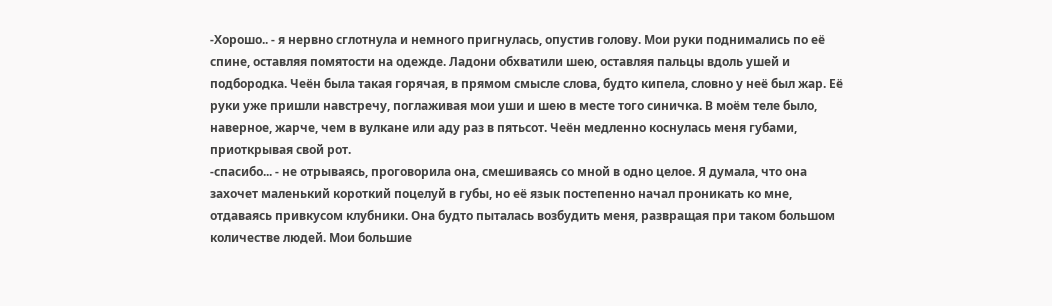-Хорошо.. - я нервно сглотнула и немного пригнулась, опустив голову. Мои руки поднимались по её спине, оставляя помятости на одежде. Ладони обхватили шею, оставляя пальцы вдоль ушей и подбородка. Чеён была такая горячая, в прямом смысле слова, будто кипела, словно у неё был жар. Её руки уже пришли навстречу, поглаживая мои уши и шею в месте того синичка. В моём теле было, наверное, жарче, чем в вулкане или аду раз в пятьсот. Чеён медленно коснулась меня губами, приоткрывая свой рот.
-спасибо... - не отрываясь, проговорила она, смешиваясь со мной в одно целое. Я думала, что она захочет маленький короткий поцелуй в губы, но её язык постепенно начал проникать ко мне, отдаваясь привкусом клубники. Она будто пыталась возбудить меня, развращая при таком большом количестве людей. Мои большие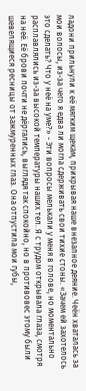ладони прильнули к её мягким щекам, прикрывая наше внезапное деяние. Чеён хваталась за мои волосы, из-за чего я едва ли могла сдерживать свои тихие стоны. «Зачем ей захотелось это сделать? Что у неё на уме?» - Эти вопросы мелькали у меня в голове, но моментально расплавлялись из-за высокой температуры наших тел. Я с трудом открывала глаза, смотря на неё. Её брови почти не дёргались, выглядя так спокойно, но в противовес этому были шевелящиеся ресницы от зажмуренных глаз. Она отпустила мои губы,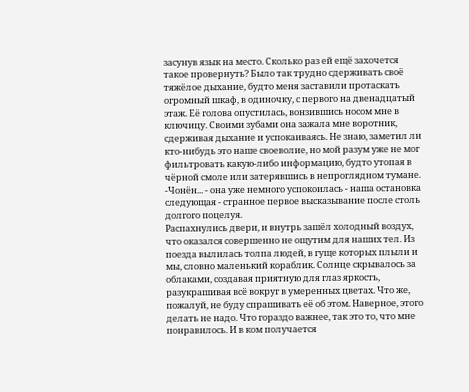засунув язык на место. Сколько раз ей ещё захочется такое провернуть? Было так трудно сдерживать своё тяжёлое дыхание, будто меня заставили протаскать огромный шкаф, в одиночку, с первого на двенадцатый этаж. Её голова опустилась, вонзившись носом мне в ключицу. Своими зубами она зажала мне воротник, сдерживая дыхание и успокаиваясь. Не знаю, заметил ли кто-нибудь это наше своеволие, но мой разум уже не мог фильтровать какую-либо информацию, будто утопая в чёрной смоле или затерявшись в непроглядном тумане.
-Чонён... - она уже немного успокоилась - наша остановка следующая - странное первое высказывание после столь долгого поцелуя.
Распахнулись двери, и внутрь зашёл холодный воздух, что оказался совершенно не ощутим для наших тел. Из поезда вылилась толпа людей, в гуще которых плыли и мы, словно маленький кораблик. Солнце скрывалось за облаками, создавая приятную для глаз яркость, разукрашивая всё вокруг в умеренных цветах. Что же, пожалуй, не буду спрашивать её об этом. Наверное, этого делать не надо. Что гораздо важнее, так это то, что мне понравилось. И в ком получается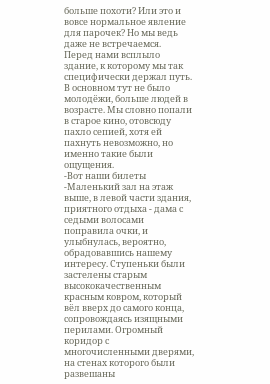больше похоти? Или это и вовсе нормальное явление для парочек? Но мы ведь даже не встречаемся.
Перед нами всплыло здание, к которому мы так специфически держал путь. В основном тут не было молодёжи, больше людей в возрасте. Мы словно попали в старое кино, отовсюду пахло сепией, хотя ей пахнуть невозможно, но именно такие были ощущения.
-Вот наши билеты
-Маленький зал на этаж выше, в левой части здания, приятного отдыха - дама с седыми волосами поправила очки, и улыбнулась, вероятно, обрадовавшись нашему интересу. Ступеньки были застелены старым высококачественным красным ковром, который вёл вверх до самого конца, сопровождаясь изящными перилами. Огромный коридор с многочисленными дверями, на стенах которого были развешаны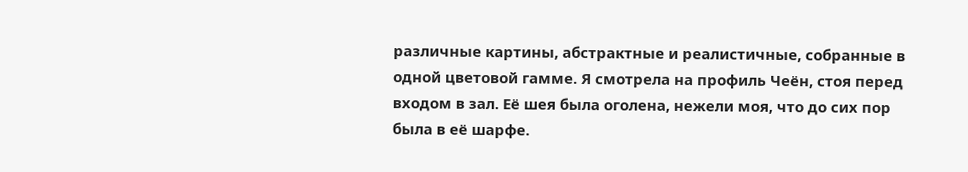различные картины, абстрактные и реалистичные, собранные в одной цветовой гамме. Я смотрела на профиль Чеён, стоя перед входом в зал. Её шея была оголена, нежели моя, что до сих пор была в её шарфе.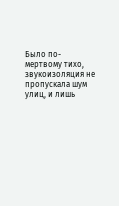Было по-мертвому тихо, звукоизоляция не пропускала шум улиц, и лишь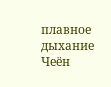плавное дыхание Чеён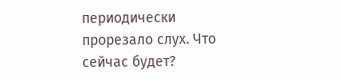периодически прорезало слух. Что сейчас будет?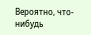Вероятно, что-нибудь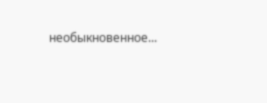необыкновенное...